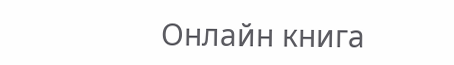Онлайн книга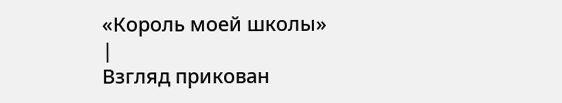«Король моей школы»
|
Взгляд прикован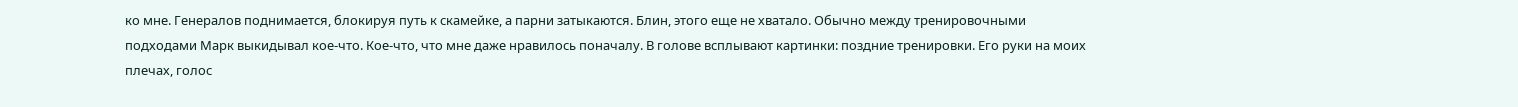ко мне. Генералов поднимается, блокируя путь к скамейке, а парни затыкаются. Блин, этого еще не хватало. Обычно между тренировочными подходами Марк выкидывал кое-что. Кое-что, что мне даже нравилось поначалу. В голове всплывают картинки: поздние тренировки. Его руки на моих плечах, голос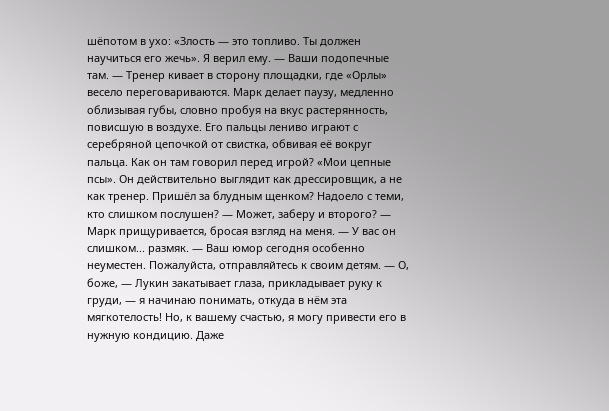шёпотом в ухо: «Злость — это топливо. Ты должен научиться его жечь». Я верил ему. — Ваши подопечные там. — Тренер кивает в сторону площадки, где «Орлы» весело переговариваются. Марк делает паузу, медленно облизывая губы, словно пробуя на вкус растерянность, повисшую в воздухе. Его пальцы лениво играют с серебряной цепочкой от свистка, обвивая её вокруг пальца. Как он там говорил перед игрой? «Мои цепные псы». Он действительно выглядит как дрессировщик, а не как тренер. Пришёл за блудным щенком? Надоело с теми, кто слишком послушен? — Может, заберу и второго? — Марк прищуривается, бросая взгляд на меня. — У вас он слишком... размяк. — Ваш юмор сегодня особенно неуместен. Пожалуйста, отправляйтесь к своим детям. — О, боже, — Лукин закатывает глаза, прикладывает руку к груди, — я начинаю понимать, откуда в нём эта мягкотелость! Но, к вашему счастью, я могу привести его в нужную кондицию. Даже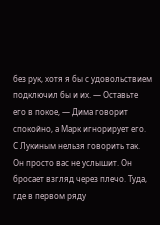без рук, хотя я бы с удовольствием подключил бы и их. — Оставьте его в покое, — Дима говорит спокойно, а Марк игнорирует его. С Лукиным нельзя говорить так. Он просто вас не услышит. Он бросает взгляд через плечо. Туда, где в первом ряду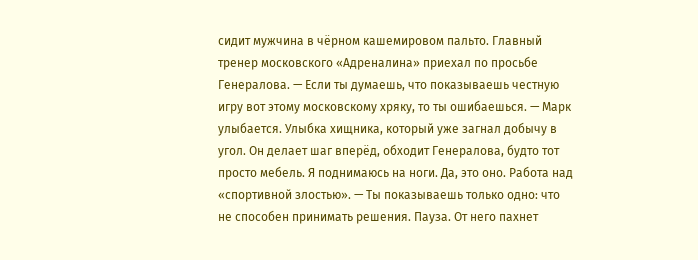сидит мужчина в чёрном кашемировом пальто. Главный тренер московского «Адреналина» приехал по просьбе Генералова. — Если ты думаешь, что показываешь честную игру вот этому московскому хряку, то ты ошибаешься. — Марк улыбается. Улыбка хищника, который уже загнал добычу в угол. Он делает шаг вперёд, обходит Генералова, будто тот просто мебель. Я поднимаюсь на ноги. Да, это оно. Работа над «спортивной злостью». — Ты показываешь только одно: что не способен принимать решения. Пауза. От него пахнет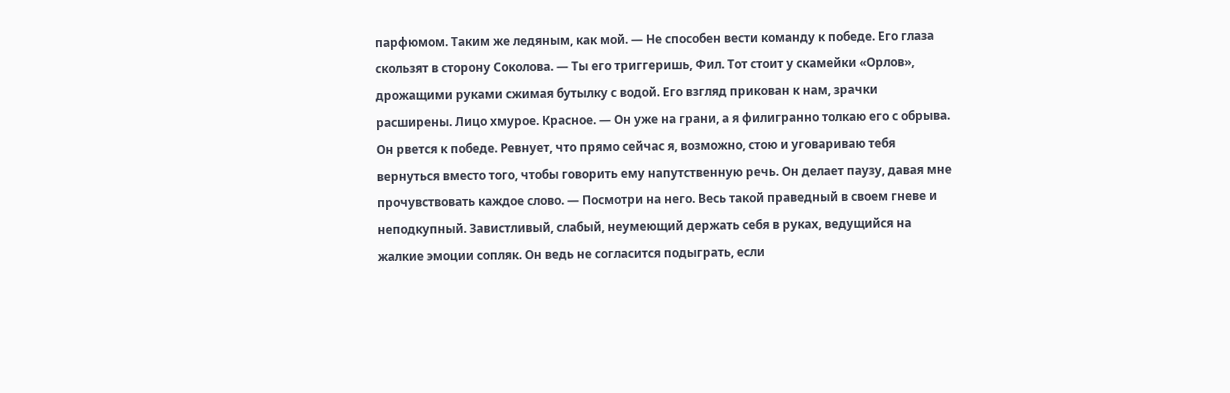парфюмом. Таким же ледяным, как мой. — Не способен вести команду к победе. Его глаза скользят в сторону Соколова. — Ты его триггеришь, Фил. Тот стоит у скамейки «Орлов», дрожащими руками сжимая бутылку с водой. Его взгляд прикован к нам, зрачки расширены. Лицо хмурое. Красное. — Он уже на грани, а я филигранно толкаю его с обрыва. Он рвется к победе. Ревнует, что прямо сейчас я, возможно, стою и уговариваю тебя вернуться вместо того, чтобы говорить ему напутственную речь. Он делает паузу, давая мне прочувствовать каждое слово. — Посмотри на него. Весь такой праведный в своем гневе и неподкупный. Завистливый, слабый, неумеющий держать себя в руках, ведущийся на жалкие эмоции сопляк. Он ведь не согласится подыграть, если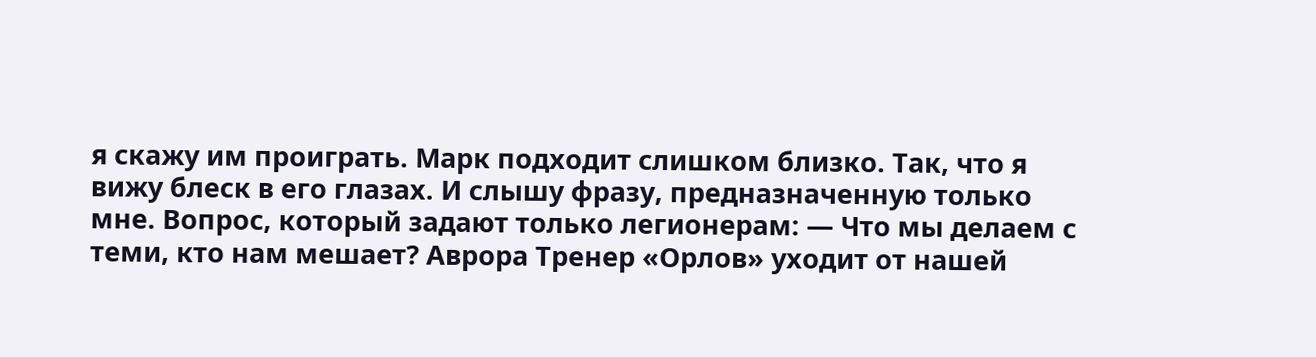я скажу им проиграть. Марк подходит слишком близко. Так, что я вижу блеск в его глазах. И слышу фразу, предназначенную только мне. Вопрос, который задают только легионерам: — Что мы делаем с теми, кто нам мешает? Аврора Тренер «Орлов» уходит от нашей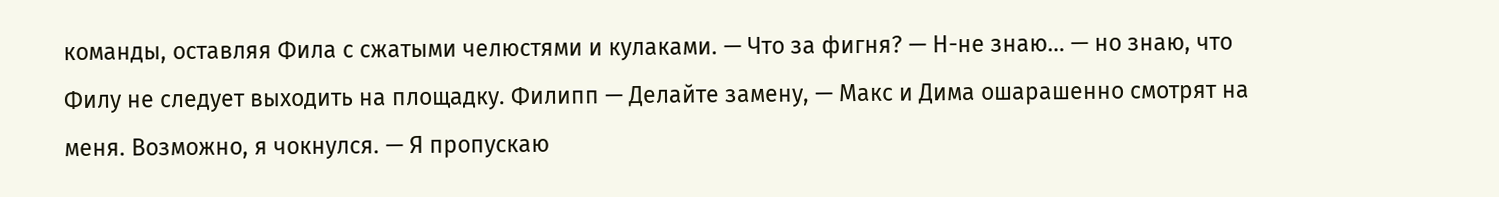команды, оставляя Фила с сжатыми челюстями и кулаками. — Что за фигня? — Н-не знаю… — но знаю, что Филу не следует выходить на площадку. Филипп — Делайте замену, — Макс и Дима ошарашенно смотрят на меня. Возможно, я чокнулся. — Я пропускаю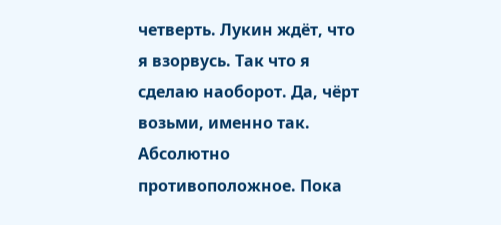четверть. Лукин ждёт, что я взорвусь. Так что я сделаю наоборот. Да, чёрт возьми, именно так. Абсолютно противоположное. Пока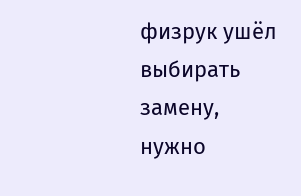физрук ушёл выбирать замену, нужно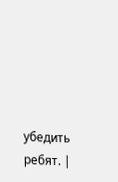убедить ребят. |